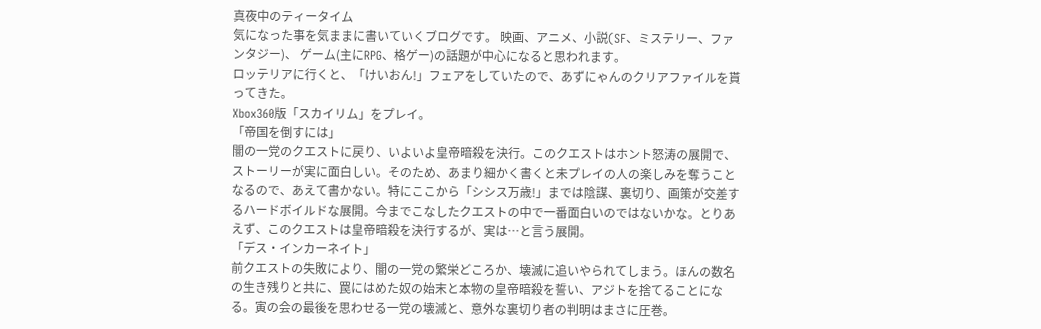真夜中のティータイム
気になった事を気ままに書いていくブログです。 映画、アニメ、小説(SF、ミステリー、ファンタジー)、 ゲーム(主にRPG、格ゲー)の話題が中心になると思われます。
ロッテリアに行くと、「けいおん!」フェアをしていたので、あずにゃんのクリアファイルを貰ってきた。
Xbox360版「スカイリム」をプレイ。
「帝国を倒すには」
闇の一党のクエストに戻り、いよいよ皇帝暗殺を決行。このクエストはホント怒涛の展開で、ストーリーが実に面白しい。そのため、あまり細かく書くと未プレイの人の楽しみを奪うことなるので、あえて書かない。特にここから「シシス万歳!」までは陰謀、裏切り、画策が交差するハードボイルドな展開。今までこなしたクエストの中で一番面白いのではないかな。とりあえず、このクエストは皇帝暗殺を決行するが、実は…と言う展開。
「デス・インカーネイト」
前クエストの失敗により、闇の一党の繁栄どころか、壊滅に追いやられてしまう。ほんの数名の生き残りと共に、罠にはめた奴の始末と本物の皇帝暗殺を誓い、アジトを捨てることになる。寅の会の最後を思わせる一党の壊滅と、意外な裏切り者の判明はまさに圧巻。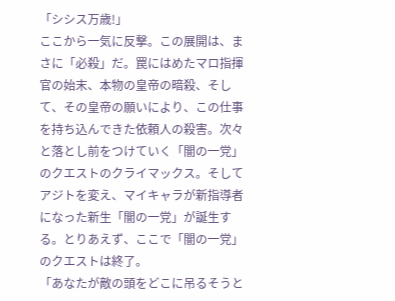「シシス万歳!」
ここから一気に反撃。この展開は、まさに「必殺」だ。罠にはめたマロ指揮官の始末、本物の皇帝の暗殺、そして、その皇帝の願いにより、この仕事を持ち込んできた依頼人の殺害。次々と落とし前をつけていく「闇の一党」のクエストのクライマックス。そしてアジトを変え、マイキャラが新指導者になった新生「闇の一党」が誕生する。とりあえず、ここで「闇の一党」のクエストは終了。
「あなたが敵の頭をどこに吊るそうと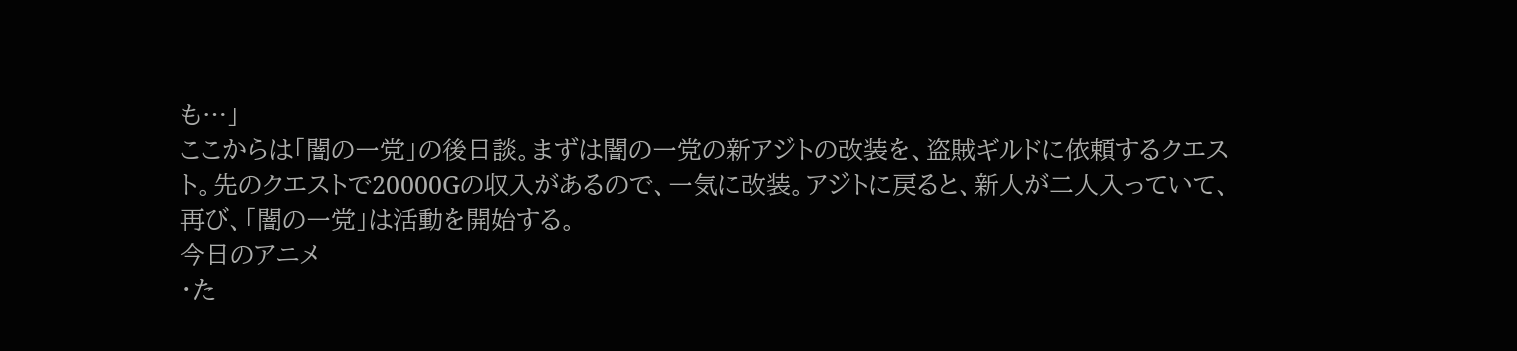も…」
ここからは「闇の一党」の後日談。まずは闇の一党の新アジトの改装を、盗賊ギルドに依頼するクエスト。先のクエストで20000Gの収入があるので、一気に改装。アジトに戻ると、新人が二人入っていて、再び、「闇の一党」は活動を開始する。
今日のアニメ
・た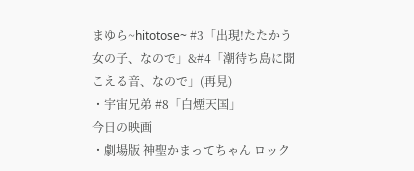まゆら~hitotose~ #3「出現!たたかう女の子、なので」&#4「潮待ち島に聞こえる音、なので」(再見)
・宇宙兄弟 #8「白煙天国」
今日の映画
・劇場版 神聖かまってちゃん ロック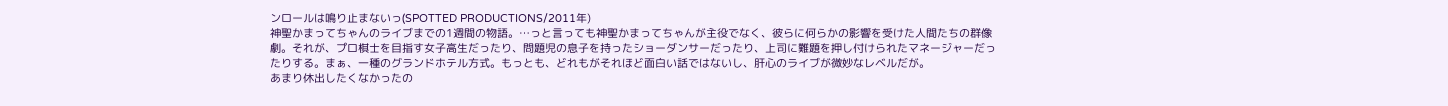ンロールは鳴り止まないっ(SPOTTED PRODUCTIONS/2011年)
神聖かまってちゃんのライブまでの1週間の物語。…っと言っても神聖かまってちゃんが主役でなく、彼らに何らかの影響を受けた人間たちの群像劇。それが、プロ棋士を目指す女子高生だったり、問題児の息子を持ったショーダンサーだったり、上司に難題を押し付けられたマネージャーだったりする。まぁ、一種のグランドホテル方式。もっとも、どれもがそれほど面白い話ではないし、肝心のライブが微妙なレベルだが。
あまり休出したくなかったの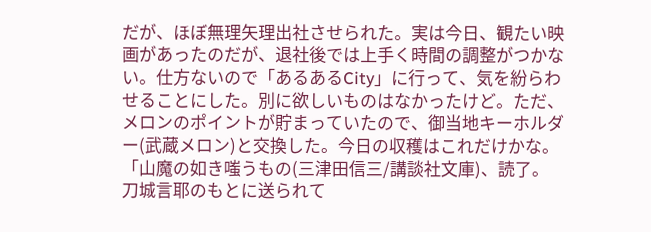だが、ほぼ無理矢理出社させられた。実は今日、観たい映画があったのだが、退社後では上手く時間の調整がつかない。仕方ないので「あるあるCity」に行って、気を紛らわせることにした。別に欲しいものはなかったけど。ただ、メロンのポイントが貯まっていたので、御当地キーホルダー(武蔵メロン)と交換した。今日の収穫はこれだけかな。
「山魔の如き嗤うもの(三津田信三/講談社文庫)、読了。
刀城言耶のもとに送られて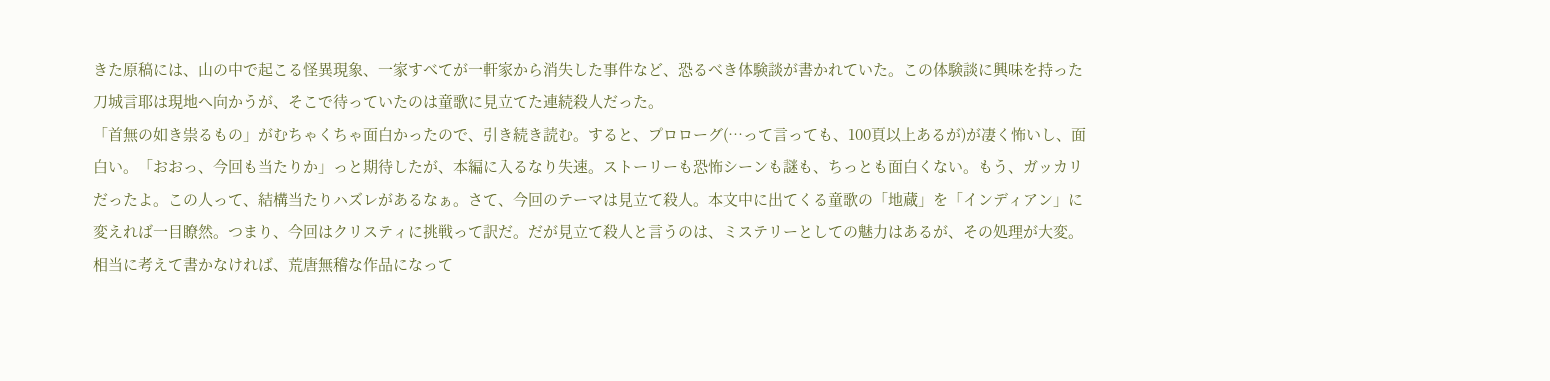きた原稿には、山の中で起こる怪異現象、一家すべてが一軒家から消失した事件など、恐るべき体験談が書かれていた。この体験談に興味を持った刀城言耶は現地へ向かうが、そこで待っていたのは童歌に見立てた連続殺人だった。
「首無の如き祟るもの」がむちゃくちゃ面白かったので、引き続き読む。すると、プロローグ(…って言っても、100頁以上あるが)が凄く怖いし、面白い。「おおっ、今回も当たりか」っと期待したが、本編に入るなり失速。ストーリーも恐怖シーンも謎も、ちっとも面白くない。もう、ガッカリだったよ。この人って、結構当たりハズレがあるなぁ。さて、今回のテーマは見立て殺人。本文中に出てくる童歌の「地蔵」を「インディアン」に変えれば一目瞭然。つまり、今回はクリスティに挑戦って訳だ。だが見立て殺人と言うのは、ミステリーとしての魅力はあるが、その処理が大変。相当に考えて書かなければ、荒唐無稽な作品になって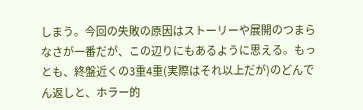しまう。今回の失敗の原因はストーリーや展開のつまらなさが一番だが、この辺りにもあるように思える。もっとも、終盤近くの3重4重(実際はそれ以上だが)のどんでん返しと、ホラー的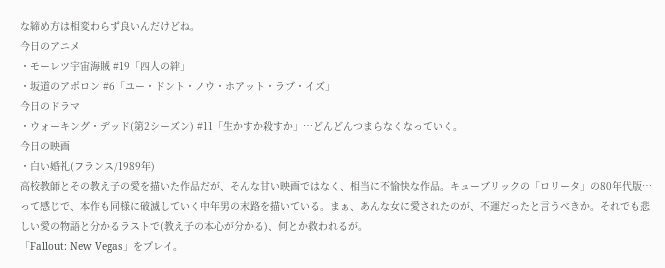な締め方は相変わらず良いんだけどね。
今日のアニメ
・モーレツ宇宙海賊 #19「四人の絆」
・坂道のアポロン #6「ユー・ドント・ノウ・ホアット・ラブ・イズ」
今日のドラマ
・ウォーキング・デッド(第2シーズン) #11「生かすか殺すか」…どんどんつまらなくなっていく。
今日の映画
・白い婚礼(フランス/1989年)
高校教師とその教え子の愛を描いた作品だが、そんな甘い映画ではなく、相当に不愉快な作品。キューブリックの「ロリータ」の80年代版…って感じで、本作も同様に破滅していく中年男の末路を描いている。まぁ、あんな女に愛されたのが、不運だったと言うべきか。それでも悲しい愛の物語と分かるラストで(教え子の本心が分かる)、何とか救われるが。
「Fallout: New Vegas」をプレイ。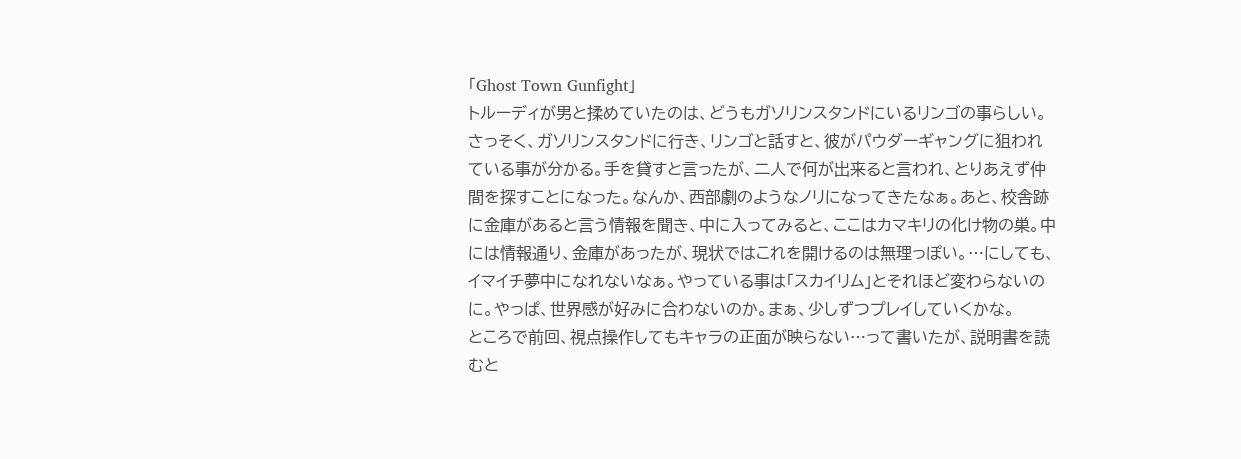「Ghost Town Gunfight」
トルーディが男と揉めていたのは、どうもガソリンスタンドにいるリンゴの事らしい。さっそく、ガソリンスタンドに行き、リンゴと話すと、彼がパウダーギャングに狙われている事が分かる。手を貸すと言ったが、二人で何が出来ると言われ、とりあえず仲間を探すことになった。なんか、西部劇のようなノリになってきたなぁ。あと、校舎跡に金庫があると言う情報を聞き、中に入ってみると、ここはカマキリの化け物の巣。中には情報通り、金庫があったが、現状ではこれを開けるのは無理っぽい。…にしても、イマイチ夢中になれないなぁ。やっている事は「スカイリム」とそれほど変わらないのに。やっぱ、世界感が好みに合わないのか。まぁ、少しずつプレイしていくかな。
ところで前回、視点操作してもキャラの正面が映らない…って書いたが、説明書を読むと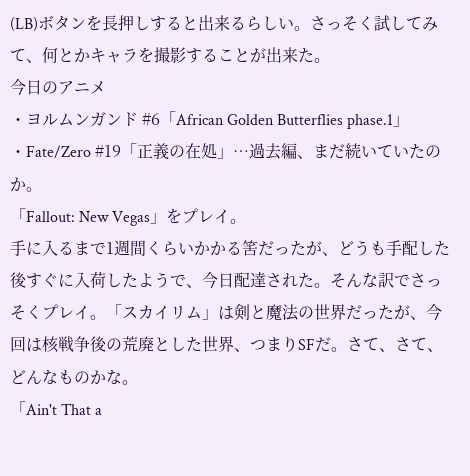(LB)ボタンを長押しすると出来るらしい。さっそく試してみて、何とかキャラを撮影することが出来た。
今日のアニメ
・ヨルムンガンド #6「African Golden Butterflies phase.1」
・Fate/Zero #19「正義の在処」…過去編、まだ続いていたのか。
「Fallout: New Vegas」をプレイ。
手に入るまで1週間くらいかかる筈だったが、どうも手配した後すぐに入荷したようで、今日配達された。そんな訳でさっそくプレイ。「スカイリム」は剣と魔法の世界だったが、今回は核戦争後の荒廃とした世界、つまりSFだ。さて、さて、どんなものかな。
「Ain't That a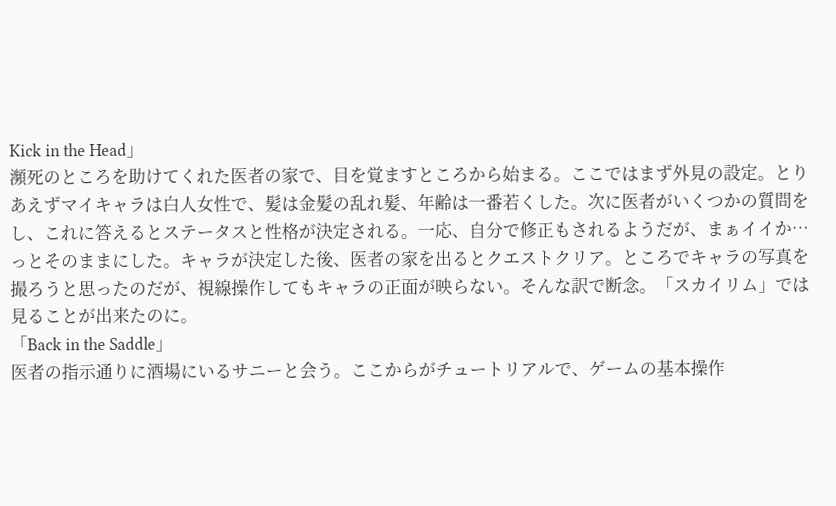Kick in the Head」
瀕死のところを助けてくれた医者の家で、目を覚ますところから始まる。ここではまず外見の設定。とりあえずマイキャラは白人女性で、髪は金髪の乱れ髪、年齢は一番若くした。次に医者がいくつかの質問をし、これに答えるとステータスと性格が決定される。一応、自分で修正もされるようだが、まぁイイか…っとそのままにした。キャラが決定した後、医者の家を出るとクエストクリア。ところでキャラの写真を撮ろうと思ったのだが、視線操作してもキャラの正面が映らない。そんな訳で断念。「スカイリム」では見ることが出来たのに。
「Back in the Saddle」
医者の指示通りに酒場にいるサニーと会う。ここからがチュートリアルで、ゲームの基本操作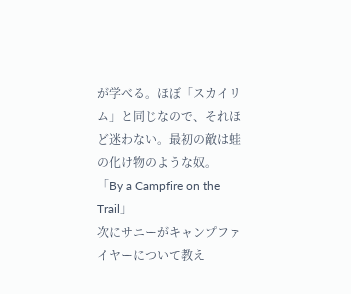が学べる。ほぼ「スカイリム」と同じなので、それほど迷わない。最初の敵は蛙の化け物のような奴。
「By a Campfire on the Trail」
次にサニーがキャンプファイヤーについて教え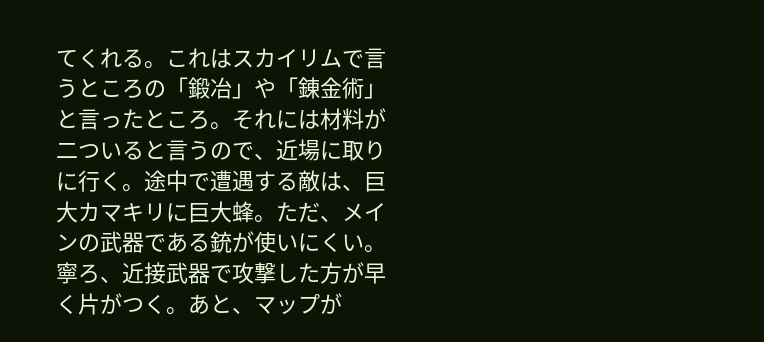てくれる。これはスカイリムで言うところの「鍛冶」や「錬金術」と言ったところ。それには材料が二ついると言うので、近場に取りに行く。途中で遭遇する敵は、巨大カマキリに巨大蜂。ただ、メインの武器である銃が使いにくい。寧ろ、近接武器で攻撃した方が早く片がつく。あと、マップが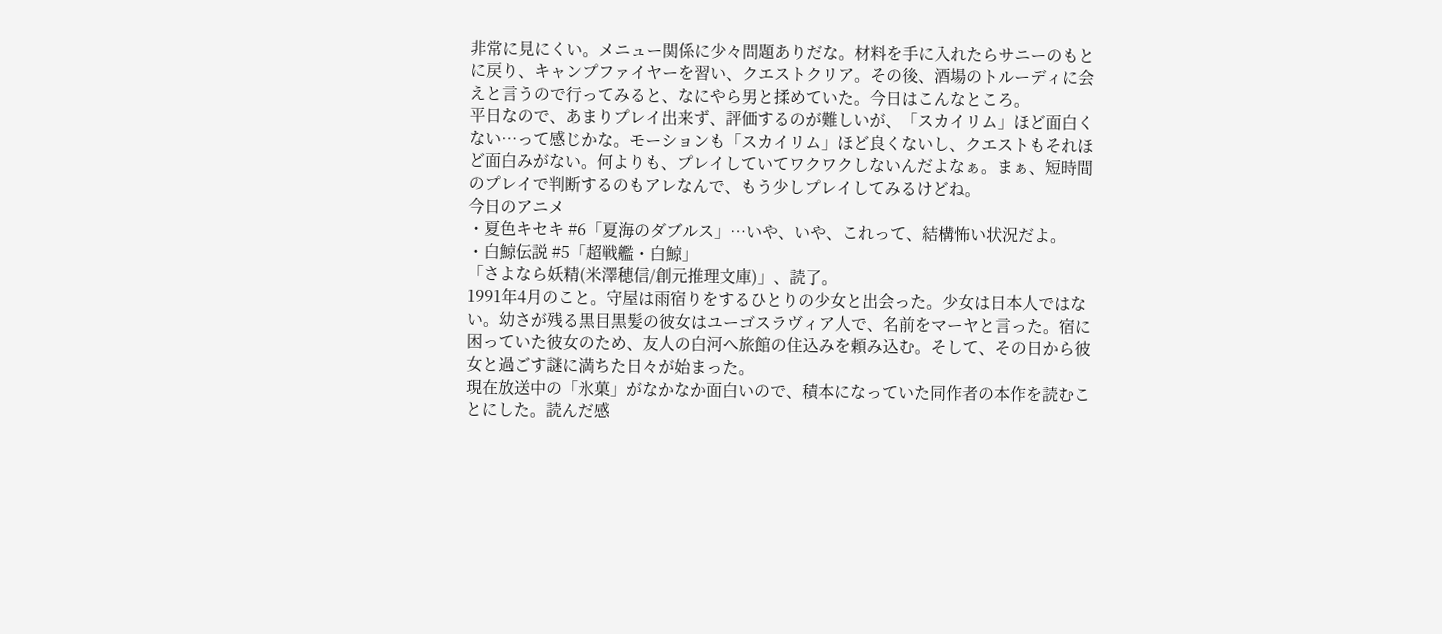非常に見にくい。メニュー関係に少々問題ありだな。材料を手に入れたらサニーのもとに戻り、キャンプファイヤーを習い、クエストクリア。その後、酒場のトルーディに会えと言うので行ってみると、なにやら男と揉めていた。今日はこんなところ。
平日なので、あまりプレイ出来ず、評価するのが難しいが、「スカイリム」ほど面白くない…って感じかな。モーションも「スカイリム」ほど良くないし、クエストもそれほど面白みがない。何よりも、プレイしていてワクワクしないんだよなぁ。まぁ、短時間のプレイで判断するのもアレなんで、もう少しプレイしてみるけどね。
今日のアニメ
・夏色キセキ #6「夏海のダブルス」…いや、いや、これって、結構怖い状況だよ。
・白鯨伝説 #5「超戦艦・白鯨」
「さよなら妖精(米澤穂信/創元推理文庫)」、読了。
1991年4月のこと。守屋は雨宿りをするひとりの少女と出会った。少女は日本人ではない。幼さが残る黒目黒髪の彼女はユーゴスラヴィア人で、名前をマーヤと言った。宿に困っていた彼女のため、友人の白河へ旅館の住込みを頼み込む。そして、その日から彼女と過ごす謎に満ちた日々が始まった。
現在放送中の「氷菓」がなかなか面白いので、積本になっていた同作者の本作を読むことにした。読んだ感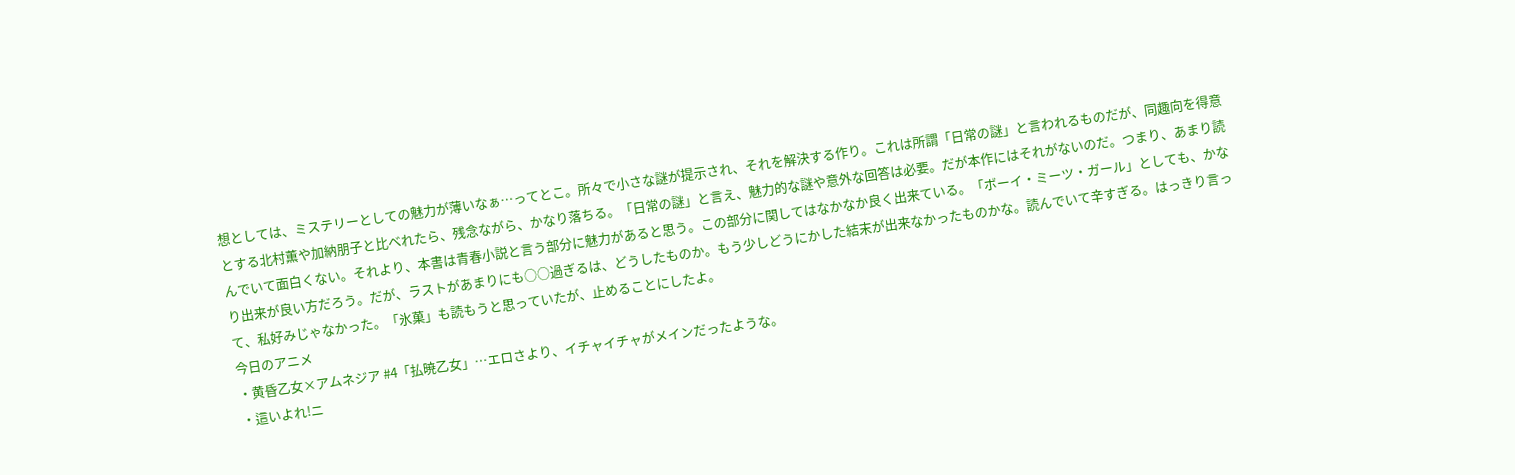想としては、ミステリーとしての魅力が薄いなぁ…ってとこ。所々で小さな謎が提示され、それを解決する作り。これは所謂「日常の謎」と言われるものだが、同趣向を得意とする北村薫や加納朋子と比べれたら、残念ながら、かなり落ちる。「日常の謎」と言え、魅力的な謎や意外な回答は必要。だが本作にはそれがないのだ。つまり、あまり読んでいて面白くない。それより、本書は青春小説と言う部分に魅力があると思う。この部分に関してはなかなか良く出来ている。「ボーイ・ミーツ・ガール」としても、かなり出来が良い方だろう。だが、ラストがあまりにも○○過ぎるは、どうしたものか。もう少しどうにかした結末が出来なかったものかな。読んでいて辛すぎる。はっきり言って、私好みじゃなかった。「氷菓」も読もうと思っていたが、止めることにしたよ。
今日のアニメ
・黄昏乙女×アムネジア #4「払暁乙女」…エロさより、イチャイチャがメインだったような。
・這いよれ!ニ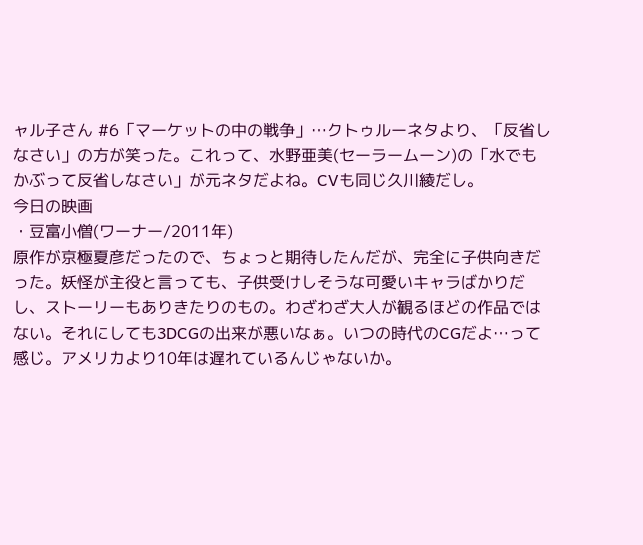ャル子さん #6「マーケットの中の戦争」…クトゥルーネタより、「反省しなさい」の方が笑った。これって、水野亜美(セーラームーン)の「水でもかぶって反省しなさい」が元ネタだよね。CVも同じ久川綾だし。
今日の映画
・豆富小僧(ワーナー/2011年)
原作が京極夏彦だったので、ちょっと期待したんだが、完全に子供向きだった。妖怪が主役と言っても、子供受けしそうな可愛いキャラばかりだし、ストーリーもありきたりのもの。わざわざ大人が観るほどの作品ではない。それにしても3DCGの出来が悪いなぁ。いつの時代のCGだよ…って感じ。アメリカより10年は遅れているんじゃないか。